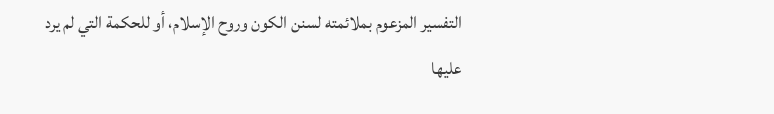التفسير المزعوم بملائمته لسنن الكون وروح الإسلام، أو للحكمة التي لم يرد عليها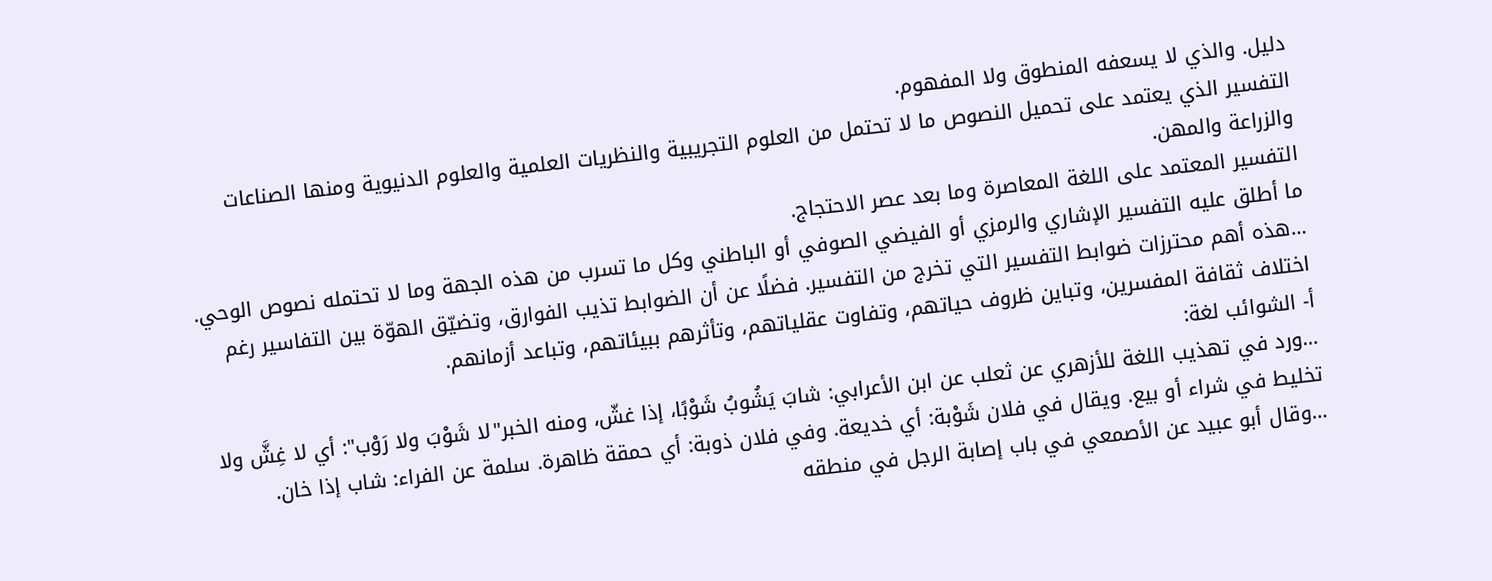دليل. والذي لا يسعفه المنطوق ولا المفهوم.
التفسير الذي يعتمد على تحميل النصوص ما لا تحتمل من العلوم التجريبية والنظريات العلمية والعلوم الدنيوية ومنها الصناعات والزراعة والمهن.
التفسير المعتمد على اللغة المعاصرة وما بعد عصر الاحتجاج.
ما أطلق عليه التفسير الإشاري والرمزي أو الفيضي الصوفي أو الباطني وكل ما تسرب من هذه الجهة وما لا تحتمله نصوص الوحي.
…هذه أهم محترزات ضوابط التفسير التي تخرج من التفسير. فضلًا عن أن الضوابط تذيب الفوارق، وتضيّق الهوّة بين التفاسير رغم اختلاف ثقافة المفسرين، وتباين ظروف حياتهم، وتفاوت عقلياتهم، وتأثرهم ببيئاتهم، وتباعد أزمانهم.
أ- الشوائب لغة:
…ورد في تهذيب اللغة للأزهري عن ثعلب عن ابن الأعرابي: شابَ يَشُوبُ شَوْبًا، إذا غشّ، ومنه الخبر"لا شَوْبَ ولا رَوْب": أي لا غِشَّ ولا تخليط في شراء أو بيع. ويقال في فلان شَوْبة: أي خديعة. وفي فلان ذوبة: أي حمقة ظاهرة. سلمة عن الفراء: شاب إذا خان.
…وقال أبو عبيد عن الأصمعي في باب إصابة الرجل في منطقه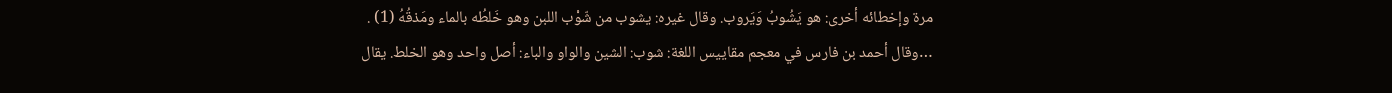مرة وإخطائه أخرى: هو يَشُوبُ وَيَروب. وقال غيره: يشوب من شّوْب اللبن وهو خَلطُه بالماء ومَذقُهُ (1) .
…وقال أحمد بن فارس في معجم مقاييس اللغة: شوب: الشين والواو والباء: أصل واحد وهو الخلط. يقال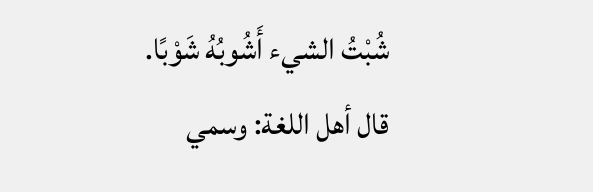شُبْتُ الشيء أَشُوبُهُ شَوْبًا. قال أهل اللغة: وسمي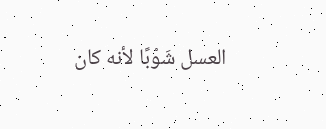العسل شَوْبًا لأنه كان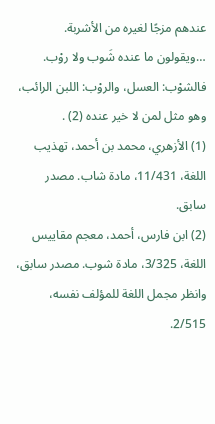عندهم مزجًا لغيره من الأشربة.
…ويقولون ما عنده شَوب ولا روْب. فالشوْب: العسل، والروْب: اللبن الرائب، وهو مثل لمن لا خير عنده (2) .
(1) الأزهري، محمد بن أحمد، تهذيب اللغة، 11/431، مادة شاب. مصدر سابق.
(2) ابن فارس، أحمد، معجم مقاييس اللغة، 3/325، مادة شوب. مصدر سابق، وانظر مجمل اللغة للمؤلف نفسه، 2/515.